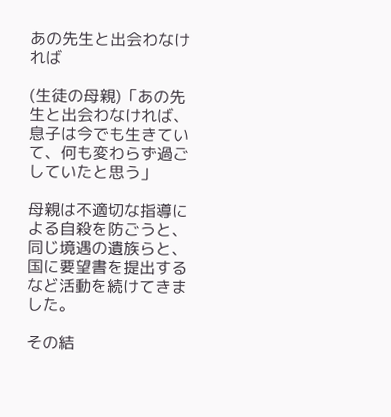あの先生と出会わなければ

(生徒の母親)「あの先生と出会わなければ、息子は今でも生きていて、何も変わらず過ごしていたと思う」

母親は不適切な指導による自殺を防ごうと、同じ境遇の遺族らと、国に要望書を提出するなど活動を続けてきました。

その結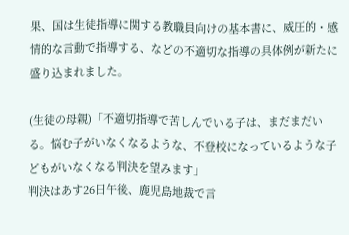果、国は生徒指導に関する教職員向けの基本書に、威圧的・感情的な言動で指導する、などの不適切な指導の具体例が新たに盛り込まれました。

(生徒の母親)「不適切指導で苦しんでいる子は、まだまだいる。悩む子がいなくなるような、不登校になっているような子どもがいなくなる判決を望みます」
判決はあす26日午後、鹿児島地裁で言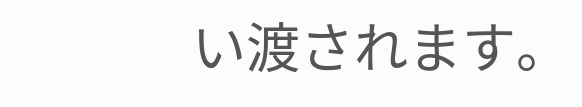い渡されます。